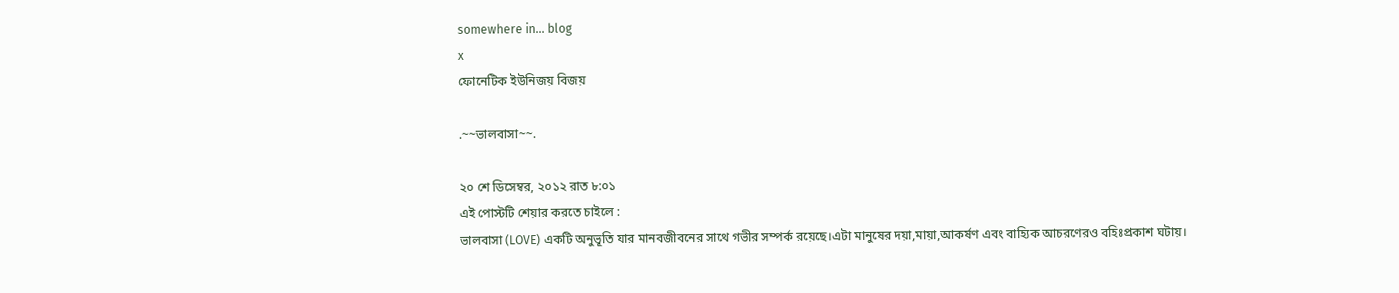somewhere in... blog
x
ফোনেটিক ইউনিজয় বিজয়

.~~ভালবাসা~~.

২০ শে ডিসেম্বর, ২০১২ রাত ৮:০১
এই পোস্টটি শেয়ার করতে চাইলে :
ভালবাসা (LOVE) একটি অনুভূতি যার মানবজীবনের সাথে গভীর সম্পর্ক রয়েছে।এটা মানুষের দয়া,মায়া,আকর্ষণ এবং বাহ্যিক আচরণেরও বহিঃপ্রকাশ ঘটায়।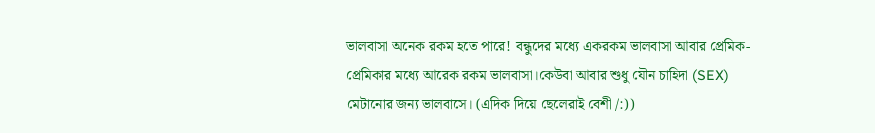ভালবাসা অনেক রকম হতে পারে! বন্ধুদের মধ্যে একরকম ভালবাসা আবার প্রেমিক-প্রেমিকার মধ্যে আরেক রকম ভালবাসা।কেউবা আবার শুধু যৌন চাহিদা (SEX) মেটানোর জন্য ভালবাসে। (এদিক দিয়ে ছেলেরাই বেশী /:))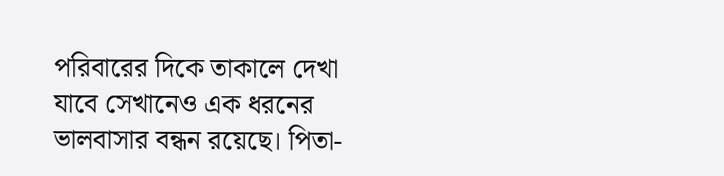পরিবারের দিকে তাকালে দেখা যাবে সেখানেও এক ধরনের ভালবাসার বন্ধন রয়েছে। পিতা-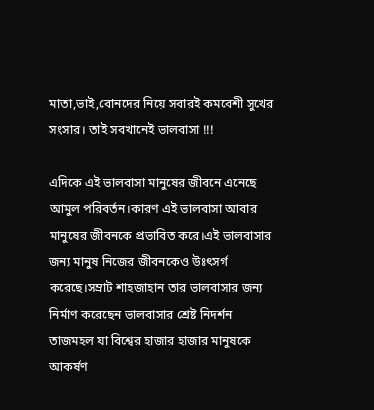মাতা,ভাই,বোনদের নিয়ে সবারই কমবেশী সুখের সংসার। তাই সবখানেই ভালবাসা !!!

এদিকে এই ভালবাসা মানুষের জীবনে এনেছে আমুল পরিবর্তন।কারণ এই ভালবাসা আবার মানুষের জীবনকে প্রভাবিত করে।এই ভালবাসার জন্য মানুষ নিজের জীবনকেও উঃৎসর্গ করেছে।সম্রাট শাহজাহান তার ভালবাসার জন্য নির্মাণ করেছেন ভালবাসার শ্রেষ্ট নিদর্শন তাজমহল যা বিশ্বের হাজার হাজার মানুষকে আকর্ষণ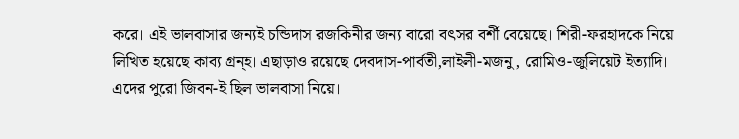করে। এই ভালবাসার জন্যই চন্ডিদাস রজকিনীর জন্য বারো বৎসর বর্শী বেয়েছে। শিরী-ফরহাদকে নিয়ে লিখিত হয়েছে কাব্য গ্রন্হ। এছাড়াও রয়েছে দেবদাস-পার্বতী,লাইলী-মজনু, রোমিও-জুলিয়েট ইত্যাদি। এদের পুরো জিবন-ই ছিল ভালবাসা নিয়ে।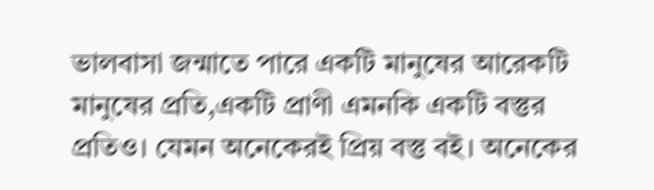ভালবাসা জন্মাতে পারে একটি মানুষের আরেকটি মানুষের প্রতি,একটি প্রাণী এমনকি একটি বস্তুর প্রতিও। যেমন অনেকেরই প্রিয় বস্তু বই। অনেকের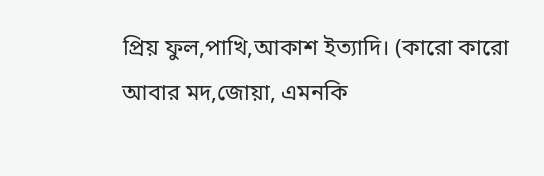প্রিয় ফুল,পাখি,আকাশ ইত্যাদি। (কারো কারো আবার মদ,জোয়া, এমনকি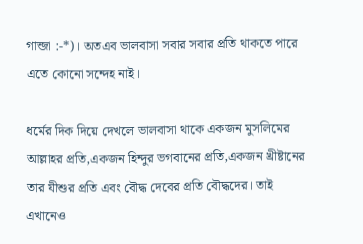গান্জা :-*)। অতএব ভালবাসা সবার সবার প্রতি থাকতে পারে এতে কোনো সন্দেহ নাই।

ধর্মের দিক দিয়ে দেখলে ভালবাসা থাকে একজন মুসলিমের আল্লাহর প্রতি,একজন হিন্দুর ভগবানের প্রতি,একজন খ্রীষ্টানের তার যীশুর প্রতি এবং বৌদ্ধ দেবের প্রতি বৌদ্ধদের। তাই এখানেও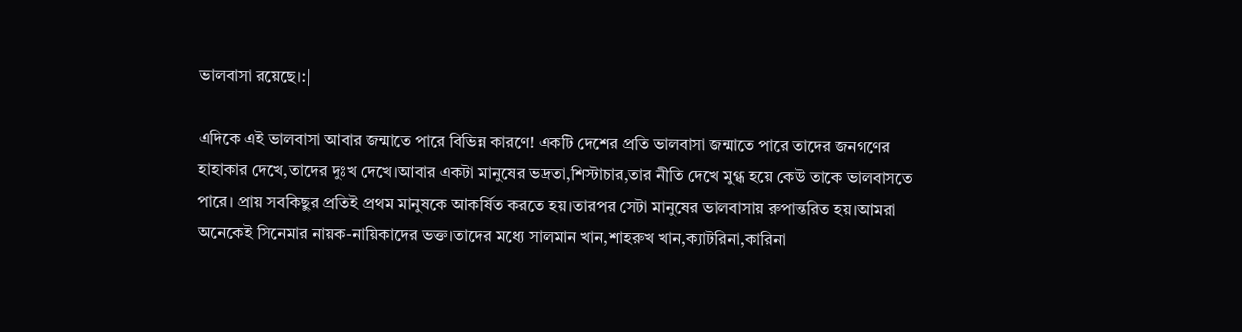ভালবাসা রয়েছে।:|

এদিকে এই ভালবাসা আবার জন্মাতে পারে বিভিন্ন কারণে! একটি দেশের প্রতি ভালবাসা জন্মাতে পারে তাদের জনগণের হাহাকার দেখে,তাদের দুঃখ দেখে।আবার একটা মানুষের ভদ্রতা,শিস্টাচার,তার নীতি দেখে মুগ্ধ হয়ে কেউ তাকে ভালবাসতে পারে। প্রায় সবকিছুর প্রতিই প্রথম মানুষকে আকর্ষিত করতে হয়।তারপর সেটা মানুষের ভালবাসায় রুপান্তরিত হয়।আমরা অনেকেই সিনেমার নায়ক-নায়িকাদের ভক্ত।তাদের মধ্যে সালমান খান,শাহরুখ খান,ক্যাটরিনা,কারিনা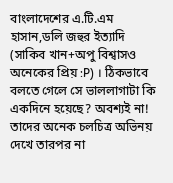বাংলাদেশের এ.টি.এম হাসান,ডলি জহুর ইত্যাদি (সাকিব খান+অপু বিশ্বাসও অনেকের প্রিয় :P) । ঠিকভাবে বলতে গেলে সে ভাললাগাটা কি একদিনে হয়েছে? অবশ্যই না! তাদের অনেক চলচিত্র অভিনয় দেখে তারপর না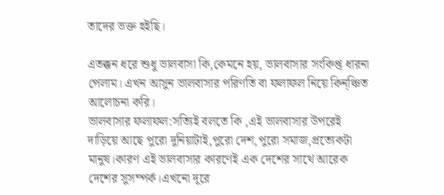তাদের ভক্ত হইছি।

এতক্কন ধরে শুধু ভালবাসা কি,কেমনে হয়, ভালবাসার সংকিপ্ত ধারনা পেলাম। এখন আসুন ভালবাসার পরিণতি বা ফলাফল নিয়ে কিন্ঞ্চিত আলোচনা করি।
ভালবাসার ফলাফল:সত্যিই বলতে কি ,এই ভালবাসার উপরেই দাড়িয়ে আছে পুরো দুনিয়াটাই,পুরো দেশ,পুরো সমাজ,প্রত্যেকটা মানুষ।কারণ এই ভালবাসার কারণেই এক দেশের সাথে আরেক দেশের সুসম্পর্ক।এখনো দূরে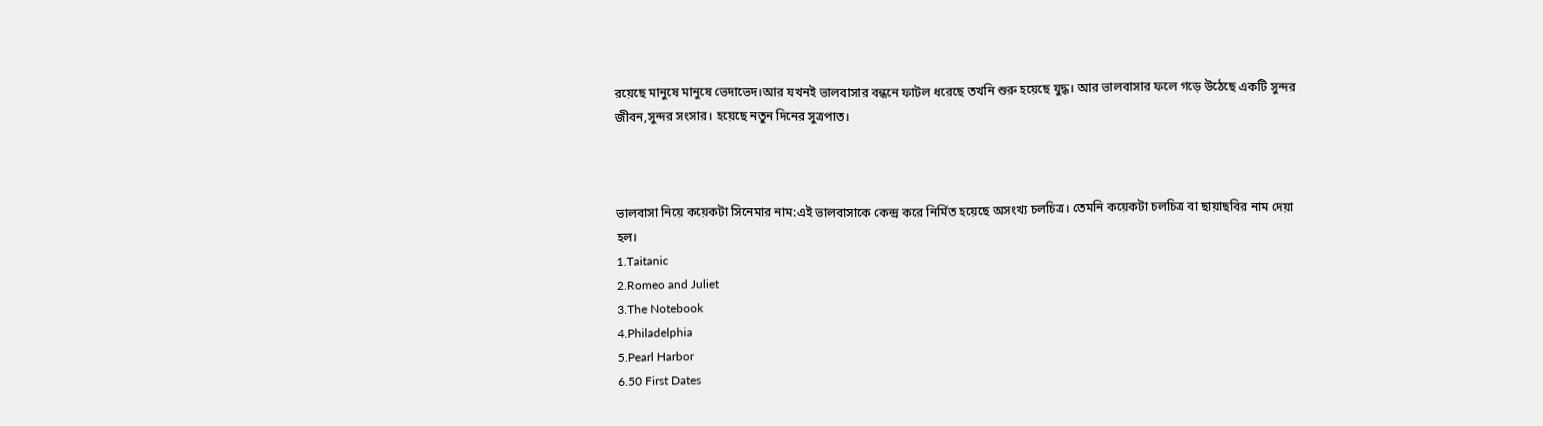রয়েছে মানুষে মানুষে ভেদাভেদ।আর যখনই ভালবাসার বন্ধনে ফাটল ধরেছে তখনি শুরু হয়েছে যুদ্ধ। আর ভালবাসার ফলে গড়ে উঠেছে একটি সুন্দর জীবন,সুন্দর সংসার। হয়েছে নতুন দিনের সুত্রপাত।



ভালবাসা নিয়ে কয়েকটা সিনেমার নাম:এই ভালবাসাকে কেন্দ্র করে নির্মিত হয়েছে অসংখ্য চলচিত্র। তেমনি কয়েকটা চলচিত্র বা ছায়াছবির নাম দেয়া হল।
1.Taitanic
2.Romeo and Juliet
3.The Notebook
4.Philadelphia
5.Pearl Harbor
6.50 First Dates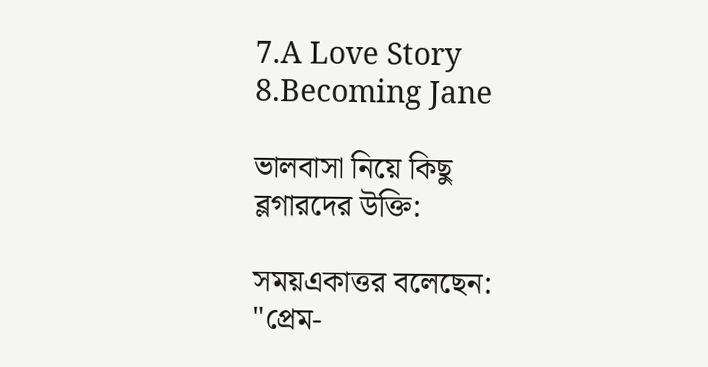7.A Love Story
8.Becoming Jane

ভালবাসা নিয়ে কিছু ব্লগারদের উক্তি:

সময়একাত্তর বলেছেন: "প্রেম-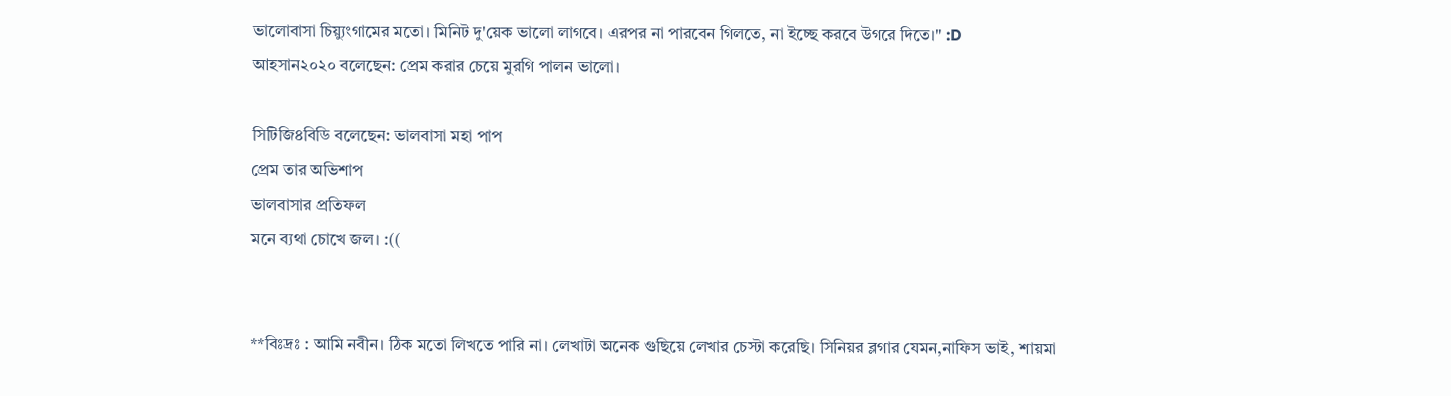ভালোবাসা চিয়্যুংগামের মতো। মিনিট দু'য়েক ভালো লাগবে। এরপর না পারবেন গিলতে, না ইচ্ছে করবে উগরে দিতে।" :D
আহসান২০২০ বলেছেন: প্রেম করার চেয়ে মুরগি পালন ভালো।

সিটিজি৪বিডি বলেছেন: ভালবাসা মহা পাপ
প্রেম তার অভিশাপ
ভালবাসার প্রতিফল
মনে ব্যথা চোখে জল। :((


**বিঃদ্রঃ : আমি নবীন। ঠিক মতো লিখতে পারি না। লেখাটা অনেক গুছিয়ে লেখার চেস্টা করেছি। সিনিয়র ব্লগার যেমন,নাফিস ভাই, শায়মা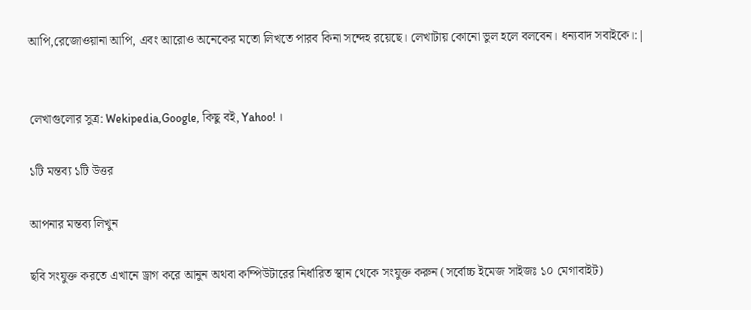আপি,রেজোওয়ানা আপি, এবং আরোও অনেকের মতো লিখতে পারব কিনা সন্দেহ রয়েছে। লেখাটায় কোনো ভুল হলে বলবেন। ধন্যবাদ সবাইকে।:|


লেখাগুলোর সুত্র: Wekipedia,Google, কিছু বই, Yahoo! ।

১টি মন্তব্য ১টি উত্তর

আপনার মন্তব্য লিখুন

ছবি সংযুক্ত করতে এখানে ড্রাগ করে আনুন অথবা কম্পিউটারের নির্ধারিত স্থান থেকে সংযুক্ত করুন (সর্বোচ্চ ইমেজ সাইজঃ ১০ মেগাবাইট)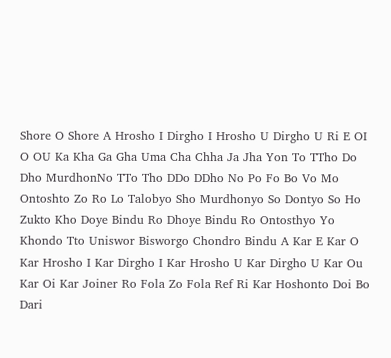Shore O Shore A Hrosho I Dirgho I Hrosho U Dirgho U Ri E OI O OU Ka Kha Ga Gha Uma Cha Chha Ja Jha Yon To TTho Do Dho MurdhonNo TTo Tho DDo DDho No Po Fo Bo Vo Mo Ontoshto Zo Ro Lo Talobyo Sho Murdhonyo So Dontyo So Ho Zukto Kho Doye Bindu Ro Dhoye Bindu Ro Ontosthyo Yo Khondo Tto Uniswor Bisworgo Chondro Bindu A Kar E Kar O Kar Hrosho I Kar Dirgho I Kar Hrosho U Kar Dirgho U Kar Ou Kar Oi Kar Joiner Ro Fola Zo Fola Ref Ri Kar Hoshonto Doi Bo Dari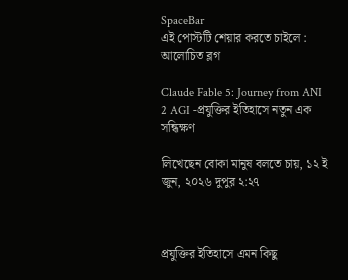SpaceBar
এই পোস্টটি শেয়ার করতে চাইলে :
আলোচিত ব্লগ

Claude Fable 5: Journey from ANI 2 AGI -প্রযুক্তির ইতিহাসে নতুন এক সন্ধিক্ষণ

লিখেছেন বোকা মানুষ বলতে চায়, ১২ ই জুন, ২০২৬ দুপুর ২:২৭



প্রযুক্তির ইতিহাসে এমন কিছু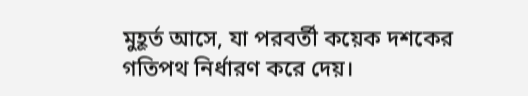মুহূর্ত আসে, যা পরবর্তী কয়েক দশকের গতিপথ নির্ধারণ করে দেয়।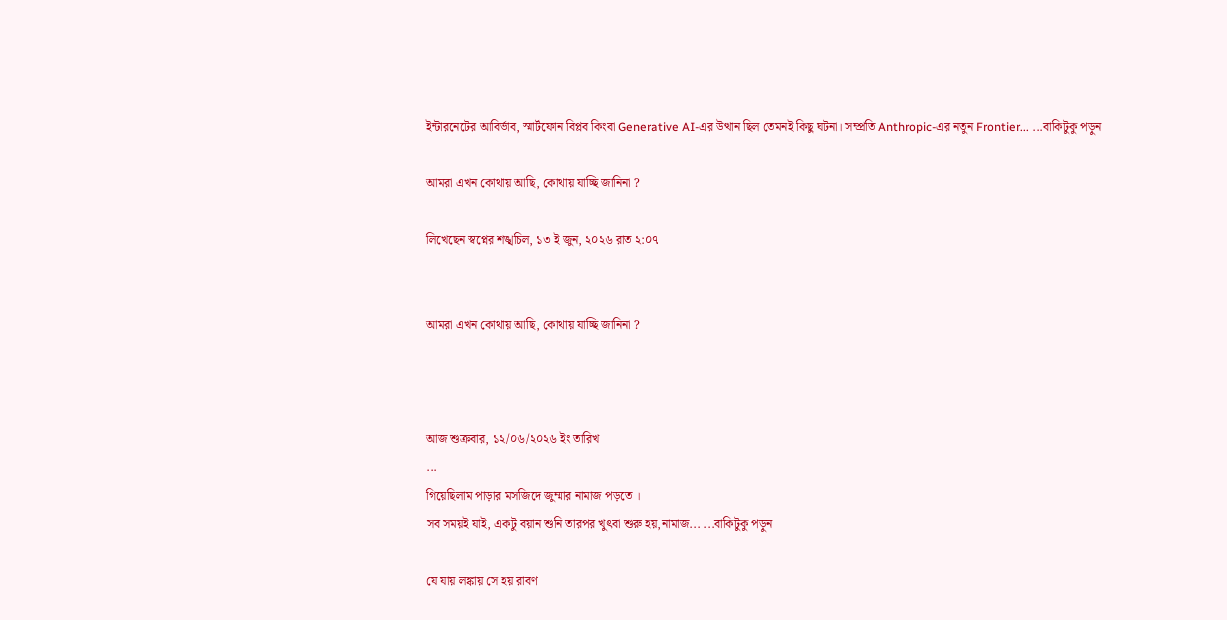ইন্টারনেটের আবির্ভাব, স্মার্টফোন বিপ্লব কিংবা Generative AI-এর উত্থান ছিল তেমনই কিছু ঘটনা। সম্প্রতি Anthropic-এর নতুন Frontier... ...বাকিটুকু পড়ুন

আমরা এখন কোথায় আছি, কোথায় যাচ্ছি জানিনা ?

লিখেছেন স্বপ্নের শঙ্খচিল, ১৩ ই জুন, ২০২৬ রাত ২:০৭


আমরা এখন কোথায় আছি, কোথায় যাচ্ছি জানিনা ?



আজ শুক্রবার, ১২/০৬/২০২৬ ইং তারিখ
...
গিয়েছিলাম পাড়ার মসজিদে জুম্মার নামাজ পড়তে ।
সব সময়ই যাই, একটু বয়ান শুনি তারপর খুৎবা শুরু হয়,নামাজ... ...বাকিটুকু পড়ুন

যে যায় লঙ্কায় সে হয় রাবণ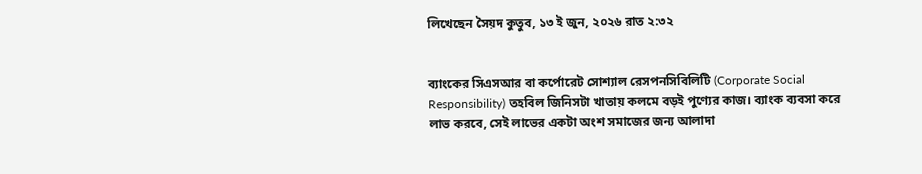লিখেছেন সৈয়দ কুতুব, ১৩ ই জুন, ২০২৬ রাত ২:৩২


ব্যাংকের সিএসআর বা কর্পোরেট সোশ্যাল রেসপনসিবিলিটি (Corporate Social Responsibility) তহবিল জিনিসটা খাতায় কলমে বড়ই পুণ্যের কাজ। ব্যাংক ব্যবসা করে লাভ করবে, সেই লাভের একটা অংশ সমাজের জন্য আলাদা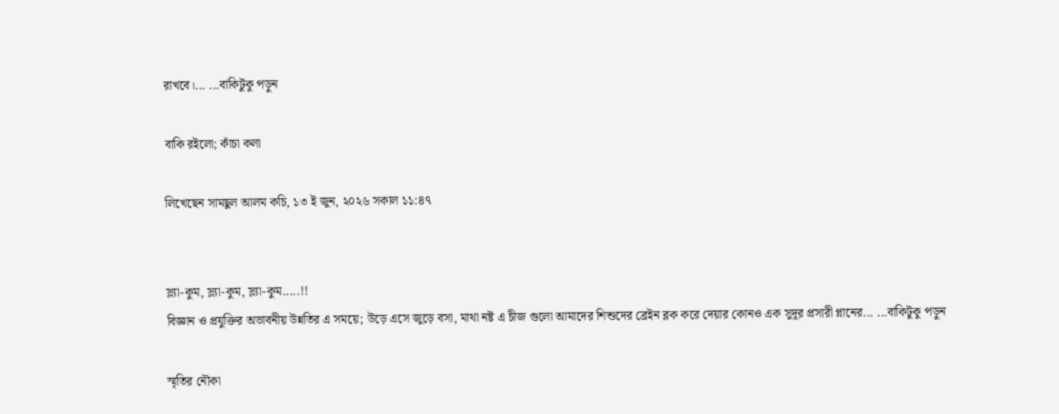রাখবে।... ...বাকিটুকু পড়ুন

বাকি রইলো; কাঁচা কলা

লিখেছেন সামছুল আলম কচি, ১৩ ই জুন, ২০২৬ সকাল ১১:৪৭


স্ল্যা-কুম, স্ল্যা-কুম, স্ল্যা-কুম.....!!
বিজ্ঞান ও প্রযুক্তির অভাবনীয় উন্নতির এ সময়ে; উড়ে এসে জুড়ে বসা, মাথা নষ্ট এ চীজ গুলো আমাদের শিশুদের ব্রেইন ব্লক করে দেয়ার কোনও এক সুদূর প্রসারী প্লানের... ...বাকিটুকু পড়ুন

স্মৃতির নৌকা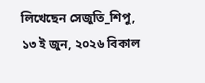লিখেছেন সেজুতি_শিপু, ১৩ ই জুন, ২০২৬ বিকাল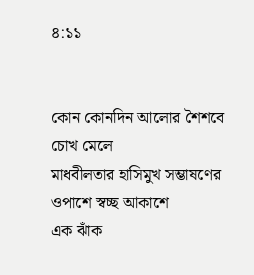৪:১১


কোন কোনদিন আলোর শৈশবে চোখ মেলে
মাধবীলতার হাসিমুখ সম্ভাষণের ওপাশে স্বচ্ছ আকাশে
এক ঝাঁক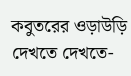কবুতরের ওড়াউড়ি দেখতে দেখতে-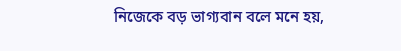নিজেকে বড় ভাগ্যবান বলে মনে হয়,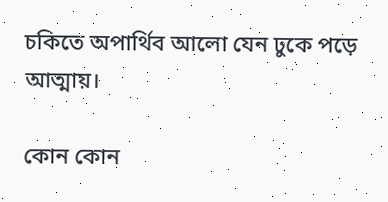চকিতে অপার্থিব আলো যেন ঢুকে পড়ে আত্মায়।

কোন কোন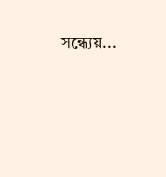সন্ধ‍্যেয়...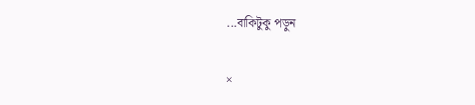...বাকিটুকু পড়ুন

×